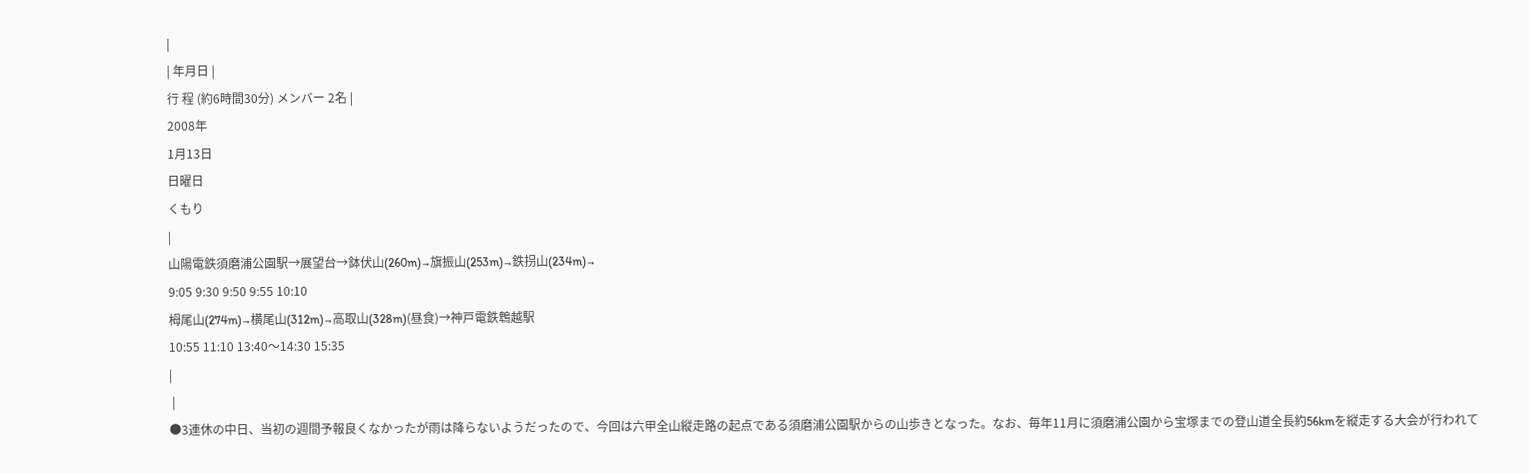|
| 年月日 |
行 程 (約6時間30分) メンバー 2名 |
2008年
1月13日
日曜日
くもり
|
山陽電鉄須磨浦公園駅→展望台→鉢伏山(260m)→旗振山(253m)→鉄拐山(234m)→
9:05 9:30 9:50 9:55 10:10
栂尾山(274m)→横尾山(312m)→高取山(328m)(昼食)→神戸電鉄鵯越駅
10:55 11:10 13:40〜14:30 15:35
|
 |
●3連休の中日、当初の週間予報良くなかったが雨は降らないようだったので、今回は六甲全山縦走路の起点である須磨浦公園駅からの山歩きとなった。なお、毎年11月に須磨浦公園から宝塚までの登山道全長約56kmを縦走する大会が行われて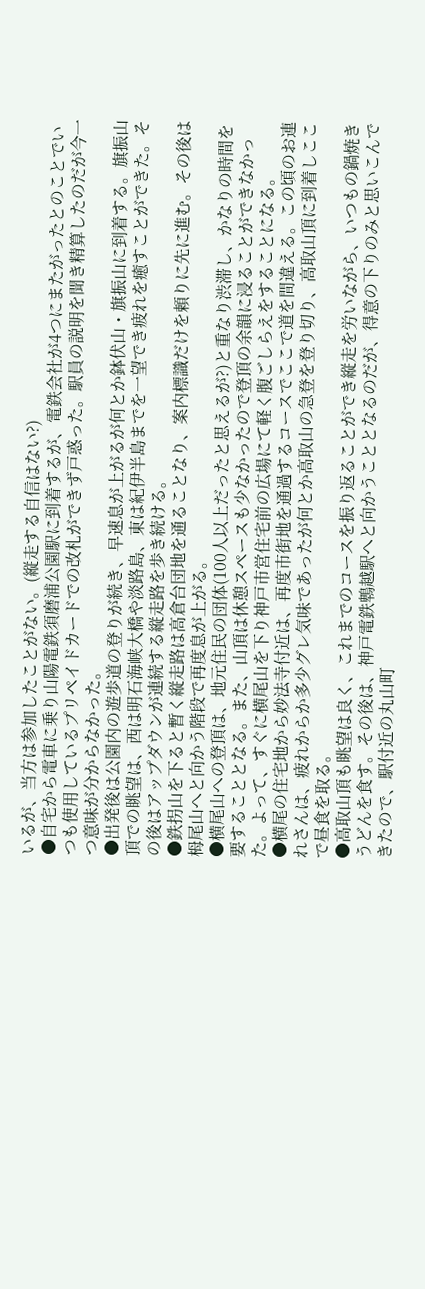いるが、当方は参加したことがない。(縦走する自信はない?)
●自宅から電車に乗り山陽電鉄須磨浦公園駅に到着するが、電鉄会社が4つにまたがったとのことでいつも使用しているプリペイドカードでの改札ができず戸惑った。駅員の説明を聞き精算したのだが今一つ意味が分からなかった。
●出発後は公園内の遊歩道の登りが続き、早速息が上がるが何とか鉢伏山・旗振山に到着する。旗振山頂での眺望は、西は明石海峡大橋や淡路島、東は紀伊半島までを一望でき疲れを癒すことができた。その後はアップダウンが連続する縦走路を歩き続ける。
●鉄拐山を下ると暫く縦走路は高倉台団地を通ることなり、案内標識だけを頼りに先に進む。その後は栂尾山へと向かう階段で再度息が上がる。
●横尾山への登頂は、地元住民の団体(100人以上だったと思えるが?)と重なり渋滞し、かなりの時間を要することとなる。また、山頂は休憩スペースも少なかったので登頂の余韻に浸ることができなかった。よって、すぐに横尾山を下り神戸市営住宅前の広場にて軽く腹ごしらえをすることになる。
●横尾の住宅地から妙法寺付近は、再度市街地を通過するコースでここで道を間違える。この頃のお連れさんは、疲れからか多少グレ気味であったが何とか高取山の急登を登り切り、高取山頂に到着しここで昼食を取る。
●高取山頂も眺望は良く、これまでのコースを振り返ることができ縦走を労いながら、いつもの鍋焼きうどんを食す。その後は、神戸電鉄鵯越駅へと向かうこととなるのだが、得意の下りのみと思いこんできたので、駅付近の丸山町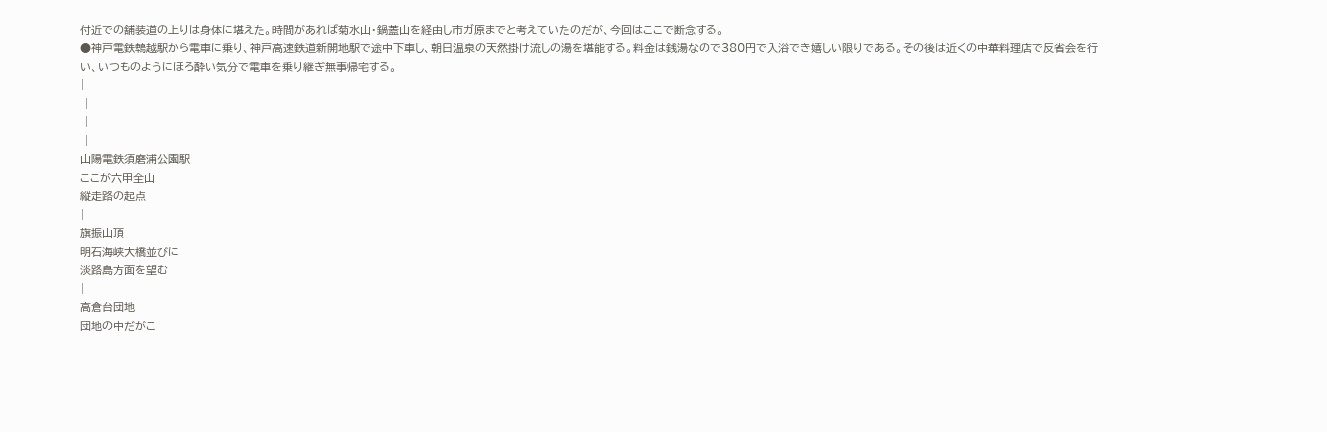付近での舗装道の上りは身体に堪えた。時間があれば菊水山・鍋蓋山を経由し市ガ原までと考えていたのだが、今回はここで断念する。
●神戸電鉄鵯越駅から電車に乗り、神戸高速鉄道新開地駅で途中下車し、朝日温泉の天然掛け流しの湯を堪能する。料金は銭湯なので380円で入浴でき嬉しい限りである。その後は近くの中華料理店で反省会を行い、いつものようにほろ酔い気分で電車を乗り継ぎ無事帰宅する。
|
 |
 |
 |
山陽電鉄須磨浦公園駅
ここが六甲全山
縦走路の起点
|
旗振山頂
明石海峡大橋並びに
淡路島方面を望む
|
高倉台団地
団地の中だがこ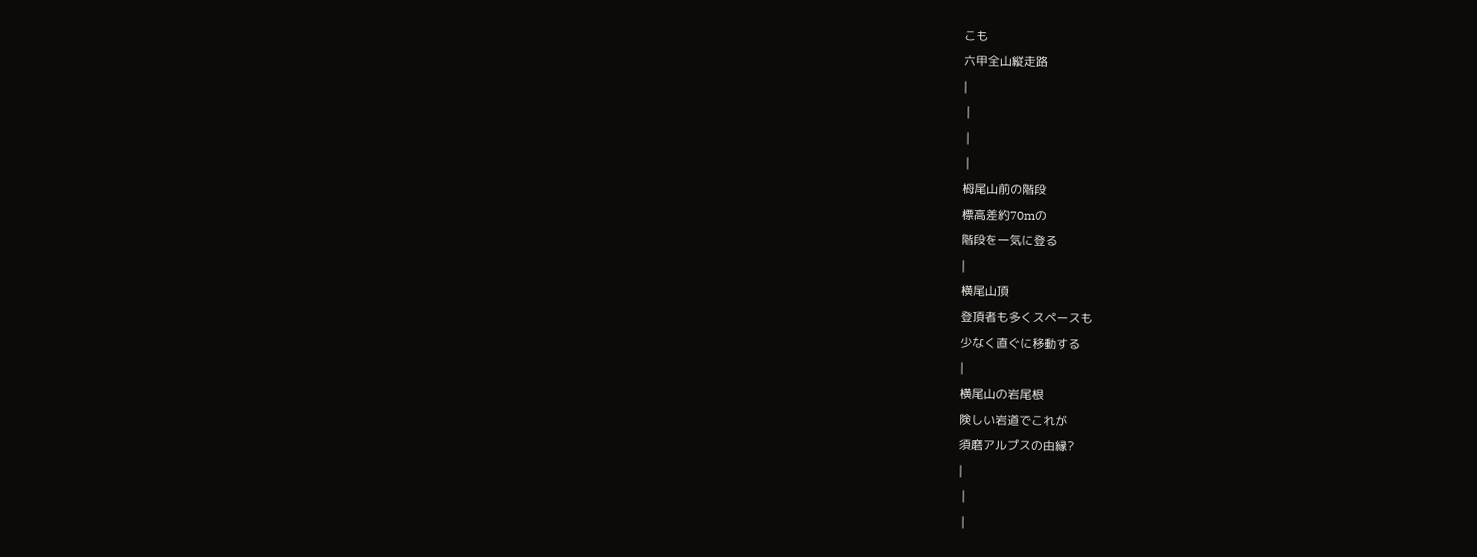こも
六甲全山縦走路
|
 |
 |
 |
栂尾山前の階段
標高差約70mの
階段を一気に登る
|
横尾山頂
登頂者も多くスペースも
少なく直ぐに移動する
|
横尾山の岩尾根
険しい岩道でこれが
須磨アルプスの由縁?
|
 |
 |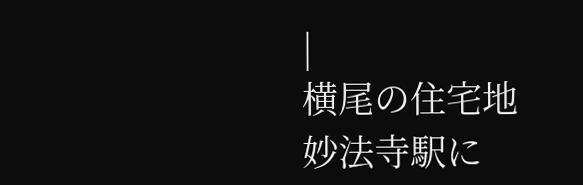|
横尾の住宅地
妙法寺駅に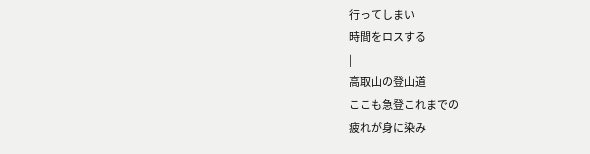行ってしまい
時間をロスする
|
高取山の登山道
ここも急登これまでの
疲れが身に染み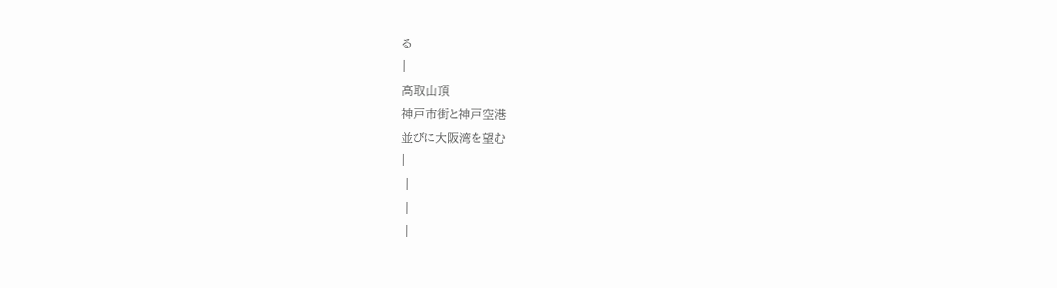る
|
高取山頂
神戸市街と神戸空港
並びに大阪湾を望む
|
 |
 |
 |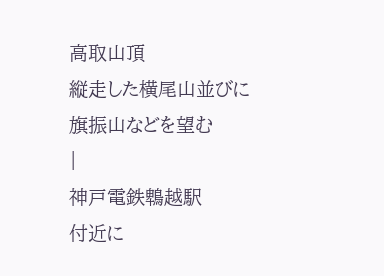高取山頂
縦走した横尾山並びに
旗振山などを望む
|
神戸電鉄鵯越駅
付近に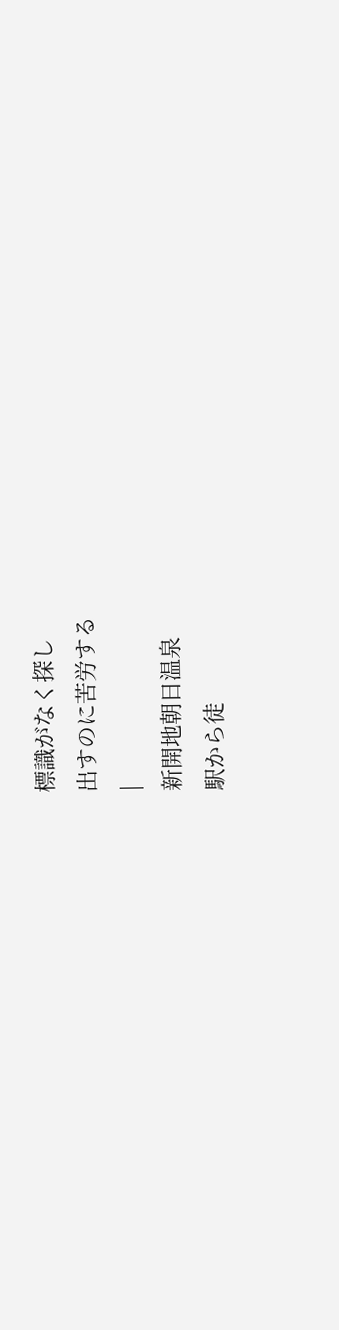標識がなく探し
出すのに苦労する
|
新開地朝日温泉
駅から徒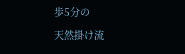歩5分の
天然掛け流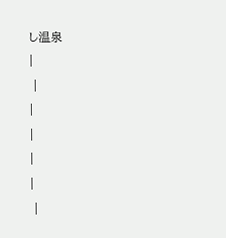し温泉
|
 |
|
|
|
|
 |